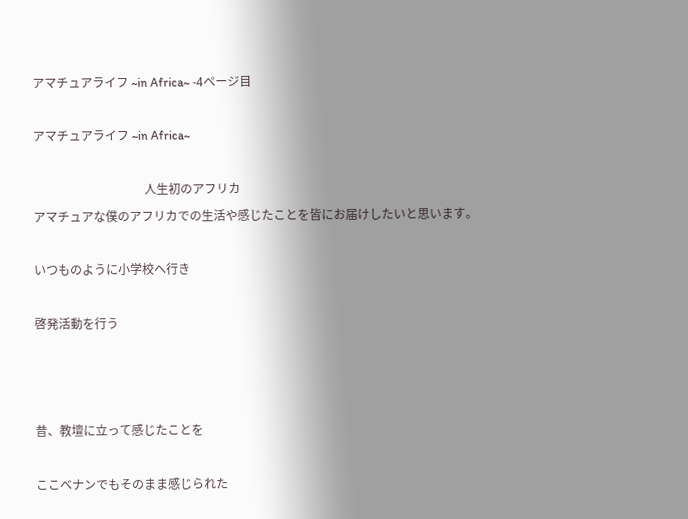アマチュアライフ ~in Africa~ -4ページ目

アマチュアライフ ~in Africa~

                                     人生初のアフリカ
アマチュアな僕のアフリカでの生活や感じたことを皆にお届けしたいと思います。

いつものように小学校へ行き

啓発活動を行う



昔、教壇に立って感じたことを

ここベナンでもそのまま感じられた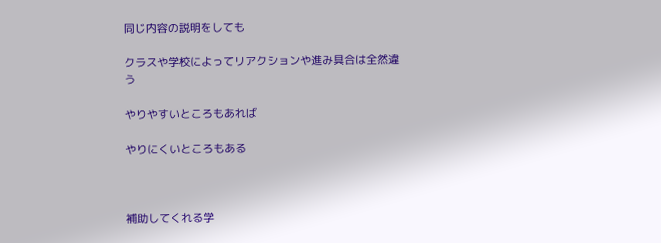同じ内容の説明をしても

クラスや学校によってリアクションや進み具合は全然違う

やりやすいところもあれば

やりにくいところもある



補助してくれる学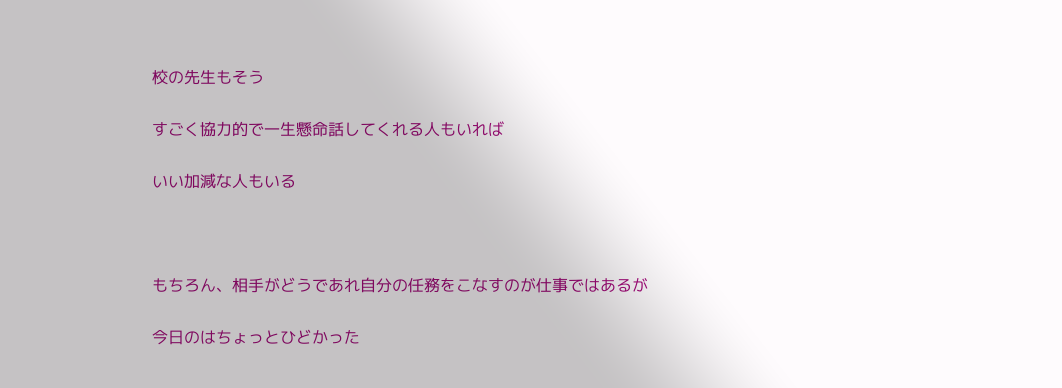校の先生もそう

すごく協力的で一生懸命話してくれる人もいれば

いい加減な人もいる



もちろん、相手がどうであれ自分の任務をこなすのが仕事ではあるが

今日のはちょっとひどかった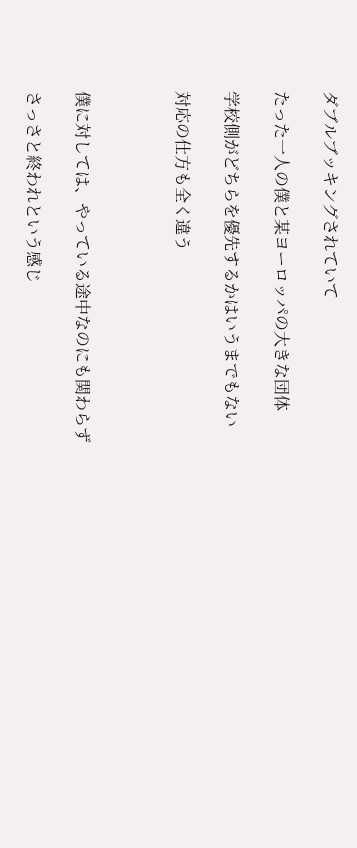ダブルブッキングされていて

たった一人の僕と某ヨーロッパの大きな団体

学校側がどちらを優先するかはいうまでもない

対応の仕方も全く違う



僕に対しては、やっている途中なのにも関わらず

さっさと終われという感じ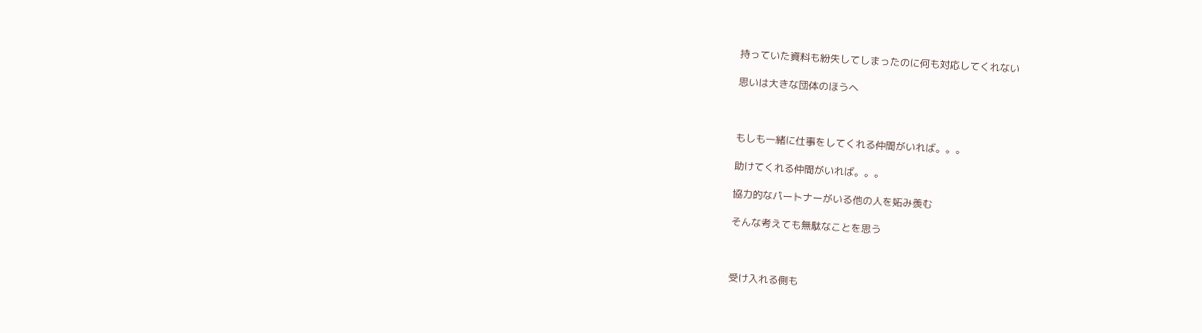持っていた資料も紛失してしまったのに何も対応してくれない

思いは大きな団体のほうへ



もしも一緒に仕事をしてくれる仲間がいれば。。。

助けてくれる仲間がいれば。。。

協力的なパートナーがいる他の人を妬み羨む

そんな考えても無駄なことを思う



受け入れる側も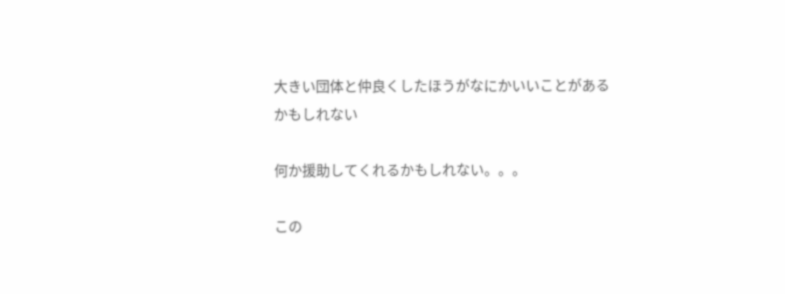大きい団体と仲良くしたほうがなにかいいことがあるかもしれない

何か援助してくれるかもしれない。。。

この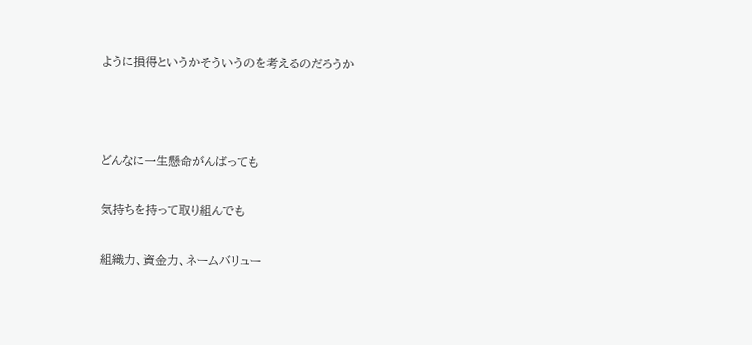ように損得というかそういうのを考えるのだろうか



どんなに一生懸命がんばっても

気持ちを持って取り組んでも

組織力、資金力、ネームバリュー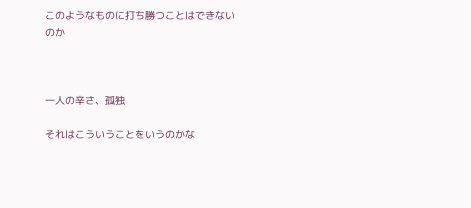このようなものに打ち勝つことはできないのか



一人の辛さ、孤独

それはこういうことをいうのかな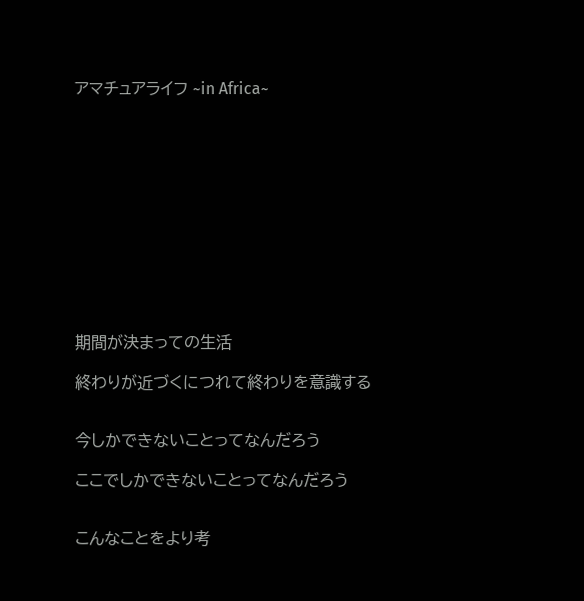アマチュアライフ ~in Africa~












期間が決まっての生活

終わりが近づくにつれて終わりを意識する


今しかできないことってなんだろう

ここでしかできないことってなんだろう


こんなことをより考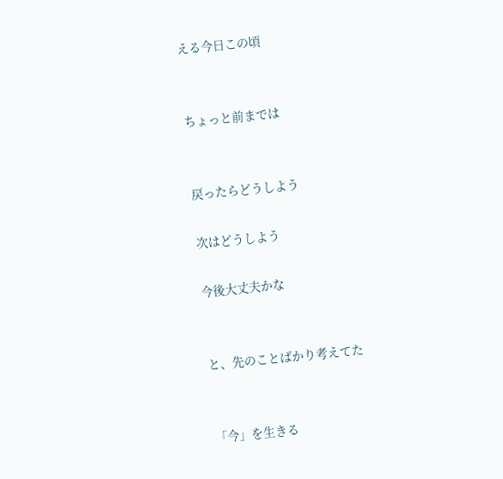える今日この頃


ちょっと前までは


戻ったらどうしよう

次はどうしよう

今後大丈夫かな


と、先のことばかり考えてた


「今」を生きる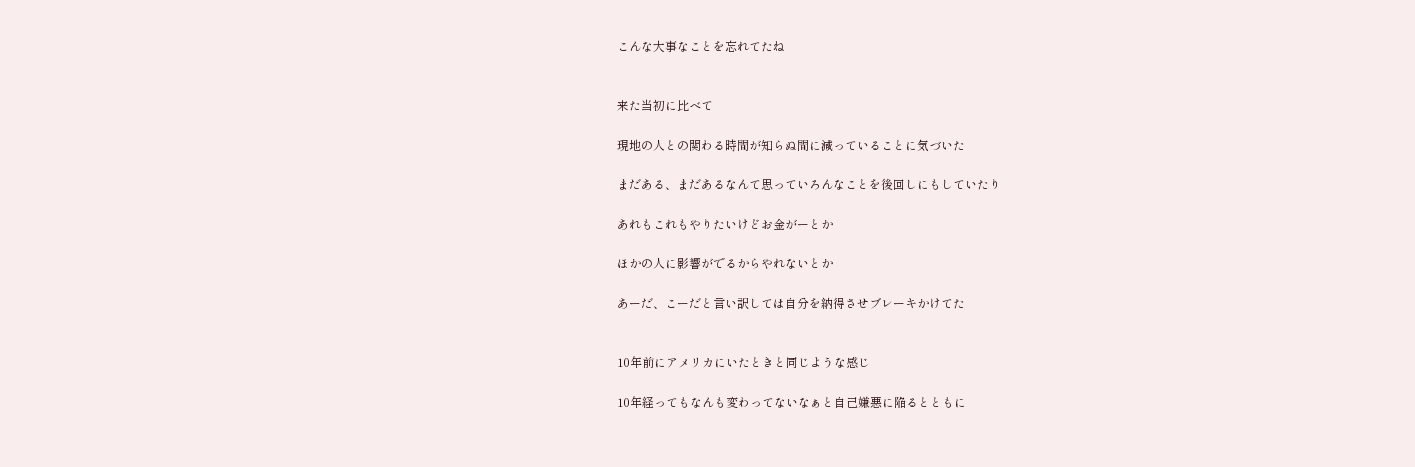こんな大事なことを忘れてたね


来た当初に比べて

現地の人との関わる時間が知らぬ間に減っていることに気づいた

まだある、まだあるなんて思っていろんなことを後回しにもしていたり

あれもこれもやりたいけどお金がーとか

ほかの人に影響がでるからやれないとか

あーだ、こーだと言い訳しては自分を納得させブレーキかけてた


10年前にアメリカにいたときと同じような感じ

10年経ってもなんも変わってないなぁと自己嫌悪に陥るとともに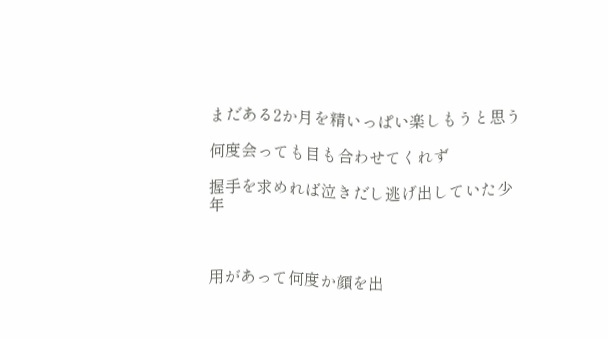まだある2か月を精いっぱい楽しもうと思う

何度会っても目も合わせてくれず

握手を求めれば泣きだし逃げ出していた少年



用があって何度か顔を出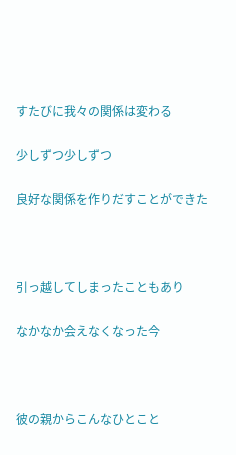すたびに我々の関係は変わる

少しずつ少しずつ

良好な関係を作りだすことができた



引っ越してしまったこともあり

なかなか会えなくなった今



彼の親からこんなひとこと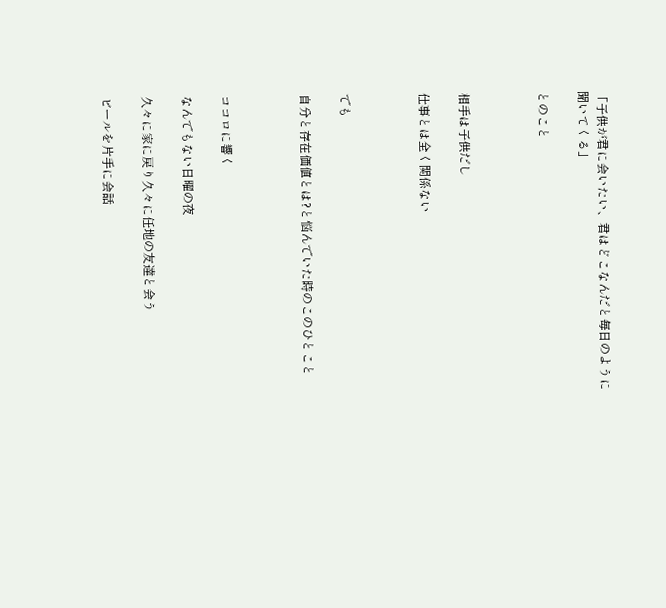「子供が君に会いたい、君はどこなんだと毎日のように聞いてくる」

とのこと



相手は子供だし

仕事とは全く関係ない



でも

自分と存在価値とは?と悩んでいた時のこのひとこと



ココロに響く

なんでもない日曜の夜

久々に家に戻り久々に任地の友達と会う

ビールを片手に会話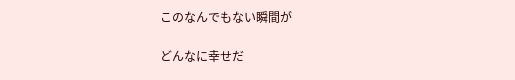このなんでもない瞬間が

どんなに幸せだ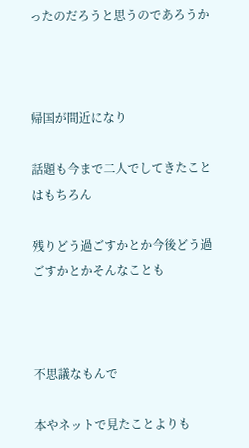ったのだろうと思うのであろうか



帰国が間近になり

話題も今まで二人でしてきたことはもちろん

残りどう過ごすかとか今後どう過ごすかとかそんなことも



不思議なもんで

本やネットで見たことよりも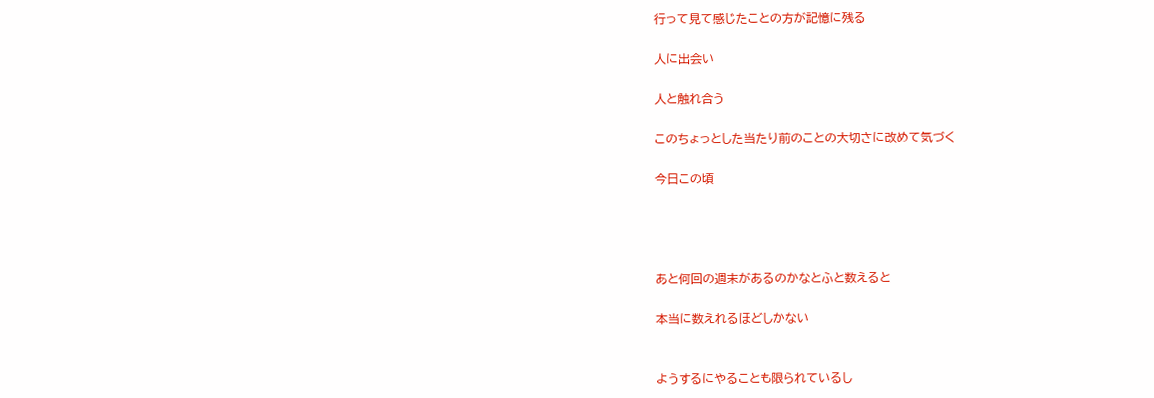行って見て感じたことの方が記憶に残る

人に出会い

人と触れ合う

このちょっとした当たり前のことの大切さに改めて気づく

今日この頃




あと何回の週末があるのかなとふと数えると

本当に数えれるほどしかない


ようするにやることも限られているし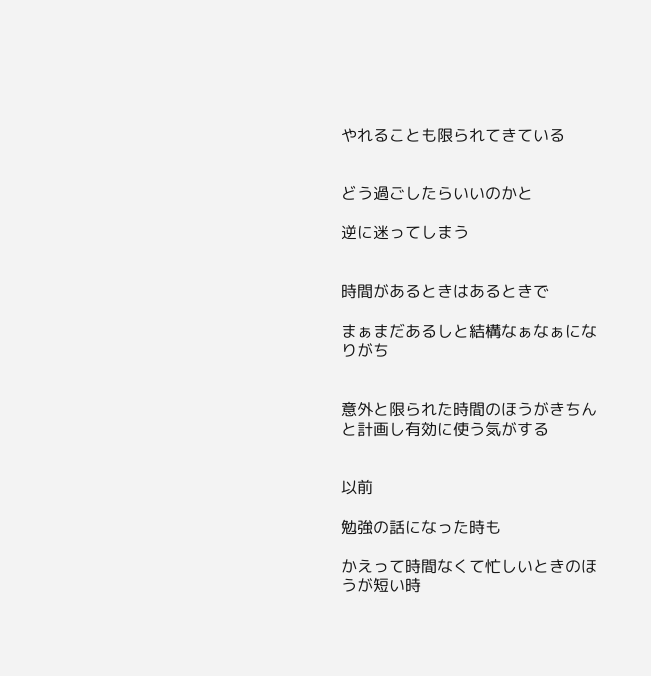やれることも限られてきている


どう過ごしたらいいのかと

逆に迷ってしまう


時間があるときはあるときで

まぁまだあるしと結構なぁなぁになりがち


意外と限られた時間のほうがきちんと計画し有効に使う気がする


以前

勉強の話になった時も

かえって時間なくて忙しいときのほうが短い時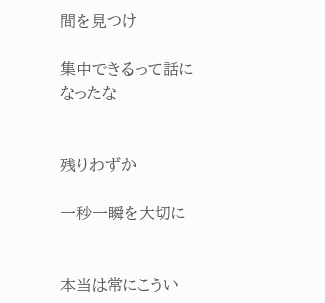間を見つけ

集中できるって話になったな


残りわずか

一秒一瞬を大切に


本当は常にこうい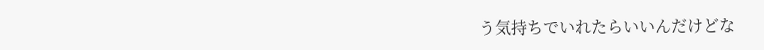う気持ちでいれたらいいんだけどな